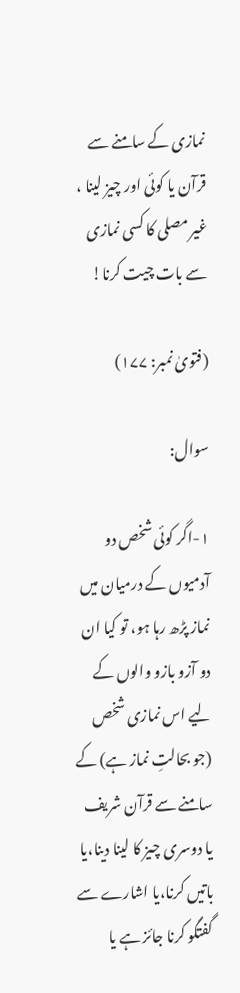نمازی کے سامنے سے قرآن یا کوئی اور چیز لینا ، غیر مصلی کا کسی نمازی سے بات چیت کرنا!

(فتویٰ نمبر: ۱۷۷)

سوال:

۱-اگر کوئی شخص دو آدمیوں کے درمیان میں نماز پڑھ رہا ہو، تو کیا ان دو آزو بازو والوں کے لیے اس نمازی شخص (جو بحالتِ نماز ہے) کے سامنے سے قرآن شریف یا دوسری چیز کا لینا دینا،یا باتیں کرنا،یا اشارے سے گفتگو کرنا جائز ہے یا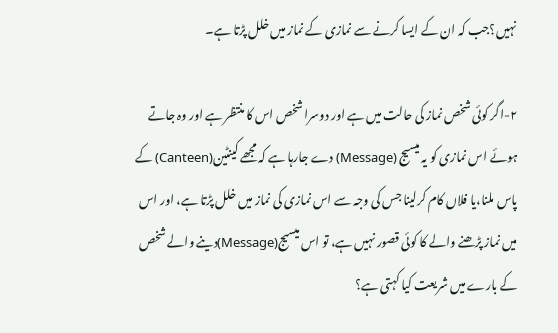نہیں؟جب کہ ان کے ایسا کرنے سے نمازی کے نماز میں خلل پڑتا ہے۔

۲-اگر کوئی شخص نماز کی حالت میں ہے اور دوسرا شخص اس کا منتظر ہے اور وہ جاتے ہوئے اس نمازی کو یہ میسیج (Message) دے جارہا ہے کہ مجھے کینٹین(Canteen) کے پاس ملنا،یا فلاں کام کرلینا جس کی وجہ سے اس نمازی کی نماز میں خلل پڑتا ہے، اور اس میں نماز پڑھنے والے کا کوئی قصور نہیں ہے، تو اس میسیج(Message)دینے والے شخص کے بارے میں شریعت کیا کہتی ہے؟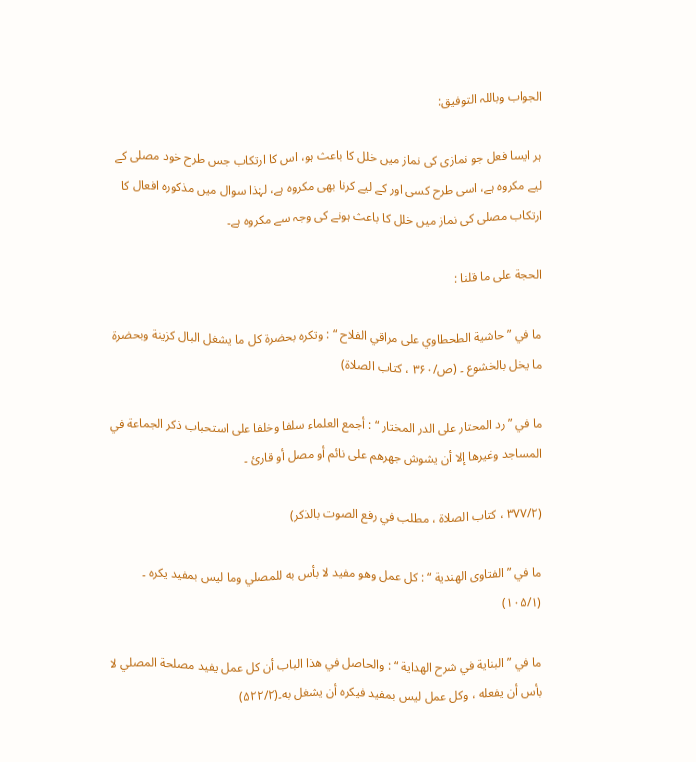الجواب وباللہ التوفیق:

ہر ایسا فعل جو نمازی کی نماز میں خلل کا باعث ہو، اس کا ارتکاب جس طرح خود مصلی کے لیے مکروہ ہے، اسی طرح کسی اور کے لیے کرنا بھی مکروہ ہے، لہٰذا سوال میں مذکورہ افعال کا ارتکاب مصلی کی نماز میں خلل کا باعث ہونے کی وجہ سے مکروہ ہے۔

الحجة علی ما قلنا :

ما في ” حاشیة الطحطاوي علی مراقي الفلاح “ : وتکره بحضرة کل ما یشغل البال کزینة وبحضرة ما یخل بالخشوع ۔ (ص/۳۶۰ ، کتاب الصلاة)

ما في ” رد المحتار علی الدر المختار “ : أجمع العلماء سلفا وخلفا علی استحباب ذکر الجماعة في المساجد وغیرها إلا أن یشوش جهرهم علی نائم أو مصل أو قارئ ۔

(۳۷۷/۲ ، کتاب الصلاة ، مطلب في رفع الصوت بالذکر)

ما في ” الفتاوی الهندیة “ : کل عمل وهو مفید لا بأس به للمصلي وما لیس بمفید یکره ۔ (۱۰۵/۱)

ما في ” البنایة في شرح الهدایة “ : والحاصل في هذا الباب أن کل عمل یفید مصلحة المصلي لا بأس أن یفعله ، وکل عمل لیس بمفید فیکره أن یشغل به۔(۵۲۲/۲)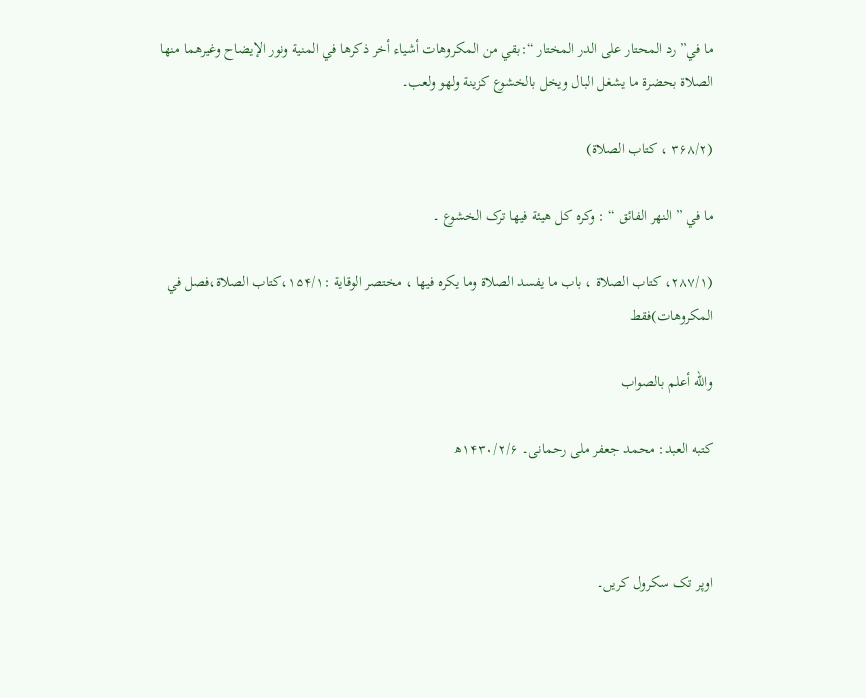ما في” رد المحتار علی الدر المختار “:بقي من المکروهات أشیاء أخر ذکرها في المنیة ونور الإیضاح وغیرهما منها الصلاة بحضرة ما یشغل البال ویخل بالخشوع کزینة ولهو ولعب۔

(۳۶۸/۲ ، کتاب الصلاة)

ما في ” النهر الفائق “ : وکره کل هیئة فیها ترک الخشوع ۔

(۲۸۷/۱، کتاب الصلاة ، باب ما یفسد الصلاة وما یکره فیها ، مختصر الوقایة :۱۵۴/۱،کتاب الصلاة،فصل في المکروهات)فقط

والله أعلم بالصواب

کتبه العبد: محمد جعفر ملی رحمانی۔ ۱۴۳۰/۲/۶ھ



اوپر تک سکرول کریں۔